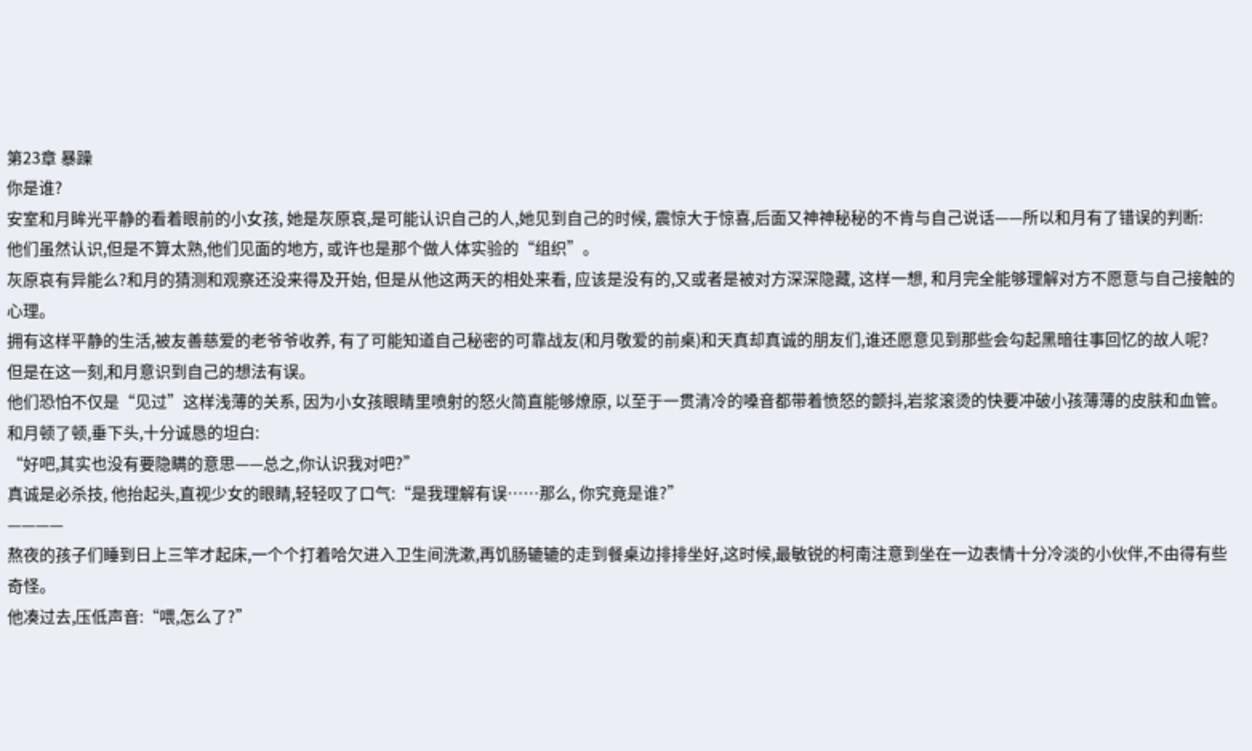第23章 暴躁
你是谁?
安室和月眸光平静的看着眼前的小女孩, 她是灰原哀,是可能认识自己的人,她见到自己的时候, 震惊大于惊喜,后面又神神秘秘的不肯与自己说话——所以和月有了错误的判断:
他们虽然认识,但是不算太熟,他们见面的地方, 或许也是那个做人体实验的“组织”。
灰原哀有异能么?和月的猜测和观察还没来得及开始, 但是从他这两天的相处来看, 应该是没有的,又或者是被对方深深隐藏, 这样一想, 和月完全能够理解对方不愿意与自己接触的心理。
拥有这样平静的生活,被友善慈爱的老爷爷收养, 有了可能知道自己秘密的可靠战友(和月敬爱的前桌)和天真却真诚的朋友们,谁还愿意见到那些会勾起黑暗往事回忆的故人呢?
但是在这一刻,和月意识到自己的想法有误。
他们恐怕不仅是“见过”这样浅薄的关系, 因为小女孩眼睛里喷射的怒火简直能够燎原, 以至于一贯清冷的嗓音都带着愤怒的颤抖,岩浆滚烫的快要冲破小孩薄薄的皮肤和血管。
和月顿了顿,垂下头,十分诚恳的坦白:
“好吧,其实也没有要隐瞒的意思——总之,你认识我对吧?”
真诚是必杀技, 他抬起头,直视少女的眼睛,轻轻叹了口气:“是我理解有误……那么, 你究竟是谁?”
————
熬夜的孩子们睡到日上三竿才起床,一个个打着哈欠进入卫生间洗漱,再饥肠辘辘的走到餐桌边排排坐好,这时候,最敏锐的柯南注意到坐在一边表情十分冷淡的小伙伴,不由得有些奇怪。
他凑过去,压低声音:“喂,怎么了?”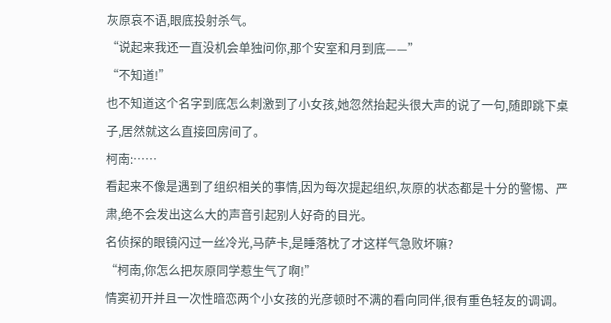灰原哀不语,眼底投射杀气。
“说起来我还一直没机会单独问你,那个安室和月到底——”
“不知道!”
也不知道这个名字到底怎么刺激到了小女孩,她忽然抬起头很大声的说了一句,随即跳下桌子,居然就这么直接回房间了。
柯南:……
看起来不像是遇到了组织相关的事情,因为每次提起组织,灰原的状态都是十分的警惕、严肃,绝不会发出这么大的声音引起别人好奇的目光。
名侦探的眼镜闪过一丝冷光,马萨卡,是睡落枕了才这样气急败坏嘛?
“柯南,你怎么把灰原同学惹生气了啊!”
情窦初开并且一次性暗恋两个小女孩的光彦顿时不满的看向同伴,很有重色轻友的调调。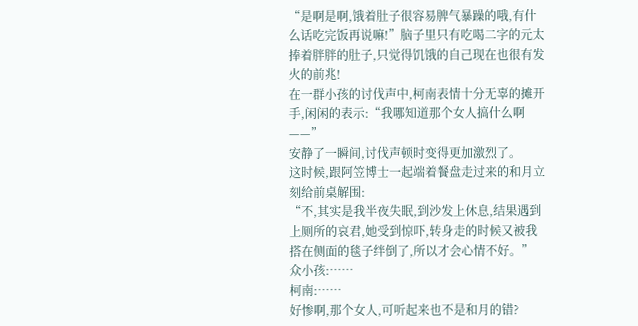“是啊是啊,饿着肚子很容易脾气暴躁的哦,有什么话吃完饭再说嘛!”脑子里只有吃喝二字的元太捧着胖胖的肚子,只觉得饥饿的自己现在也很有发火的前兆!
在一群小孩的讨伐声中,柯南表情十分无辜的摊开手,闲闲的表示:“我哪知道那个女人搞什么啊——”
安静了一瞬间,讨伐声顿时变得更加激烈了。
这时候,跟阿笠博士一起端着餐盘走过来的和月立刻给前桌解围:
“不,其实是我半夜失眠,到沙发上休息,结果遇到上厕所的哀君,她受到惊吓,转身走的时候又被我搭在侧面的毯子绊倒了,所以才会心情不好。”
众小孩:……
柯南:……
好惨啊,那个女人,可听起来也不是和月的错?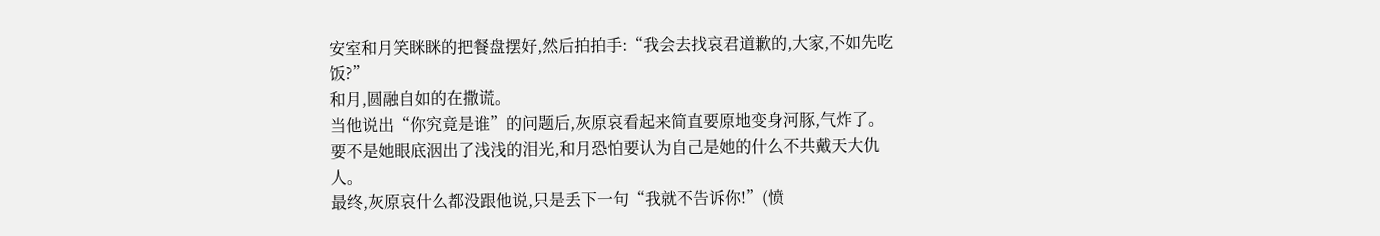安室和月笑眯眯的把餐盘摆好,然后拍拍手:“我会去找哀君道歉的,大家,不如先吃饭?”
和月,圆融自如的在撒谎。
当他说出“你究竟是谁”的问题后,灰原哀看起来简直要原地变身河豚,气炸了。
要不是她眼底洇出了浅浅的泪光,和月恐怕要认为自己是她的什么不共戴天大仇人。
最终,灰原哀什么都没跟他说,只是丢下一句“我就不告诉你!”(愤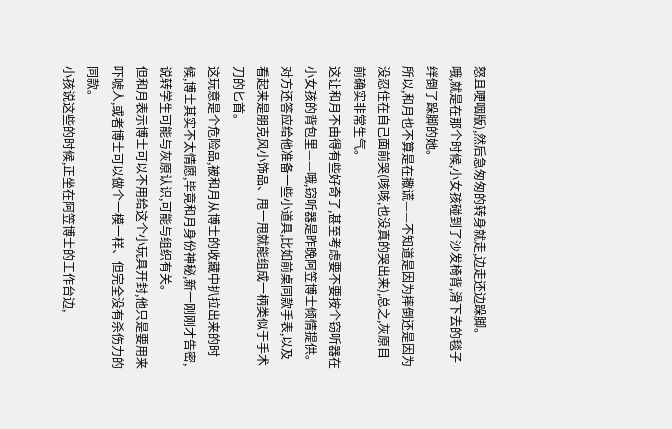怒且哽咽版),然后急匆匆的转身就走,边走还边跺脚。
哦,就是在那个时候,小女孩碰到了沙发椅背,滑下去的毯子绊倒了跺脚的她。
所以,和月也不算是在撒谎——不知道是因为摔倒还是因为没忍住在自己面前哭(咳咳,也没真的哭出来),总之,灰原目前确实非常生气。
这让和月不由得有些好奇了,甚至考虑要不要按个窃听器在小女孩的背包里——哦,窃听器是昨晚阿笠博士倾情提供。
对方还答应给他准备一些小道具,比如前桌同款手表,以及看起来是朋克风小饰品、甩一甩就能组成一柄类似于手术刀的匕首。
这玩意是个危险品,被和月从博士的收藏中扒拉出来的时候,博士其实不太情愿,毕竟和月身份神秘,新一刚刚才告密,说转学生可能与灰原认识,可能与组织有关。
但和月表示博士可以不用给这个小玩具开封,他只是要用来吓唬人,或者博士可以做个一模一样、但完全没有杀伤力的同款。
小孩说这些的时候,正坐在阿笠博士的工作台边,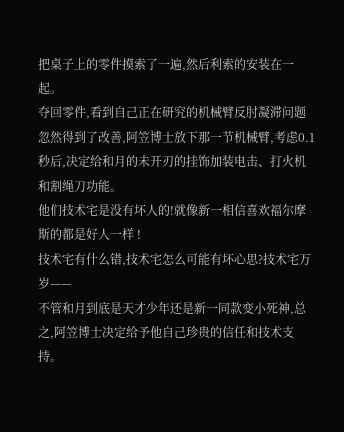把桌子上的零件摸索了一遍,然后利索的安装在一起。
夺回零件,看到自己正在研究的机械臂反肘凝滞问题忽然得到了改善,阿笠博士放下那一节机械臂,考虑0.1秒后,决定给和月的未开刃的挂饰加装电击、打火机和割绳刀功能。
他们技术宅是没有坏人的!就像新一相信喜欢福尔摩斯的都是好人一样 !
技术宅有什么错,技术宅怎么可能有坏心思?技术宅万岁——
不管和月到底是天才少年还是新一同款变小死神,总之,阿笠博士决定给予他自己珍贵的信任和技术支持。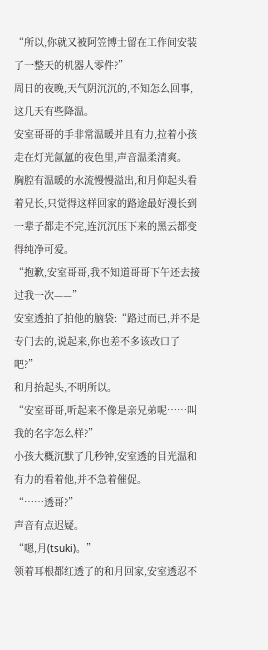“所以,你就又被阿笠博士留在工作间安装了一整天的机器人零件?”
周日的夜晚,天气阴沉沉的,不知怎么回事,这几天有些降温。
安室哥哥的手非常温暖并且有力,拉着小孩走在灯光氤氲的夜色里,声音温柔清爽。
胸腔有温暖的水流慢慢溢出,和月仰起头看着兄长,只觉得这样回家的路途最好漫长到一辈子都走不完,连沉沉压下来的黑云都变得纯净可爱。
“抱歉,安室哥哥,我不知道哥哥下午还去接过我一次——”
安室透拍了拍他的脑袋:“路过而已,并不是专门去的,说起来,你也差不多该改口了吧?”
和月抬起头,不明所以。
“安室哥哥,听起来不像是亲兄弟呢……叫我的名字怎么样?”
小孩大概沉默了几秒钟,安室透的目光温和有力的看着他,并不急着催促。
“……透哥?”
声音有点迟疑。
“嗯,月(tsuki)。”
领着耳根都红透了的和月回家,安室透忍不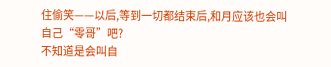住偷笑——以后,等到一切都结束后,和月应该也会叫自己“零哥”吧?
不知道是会叫自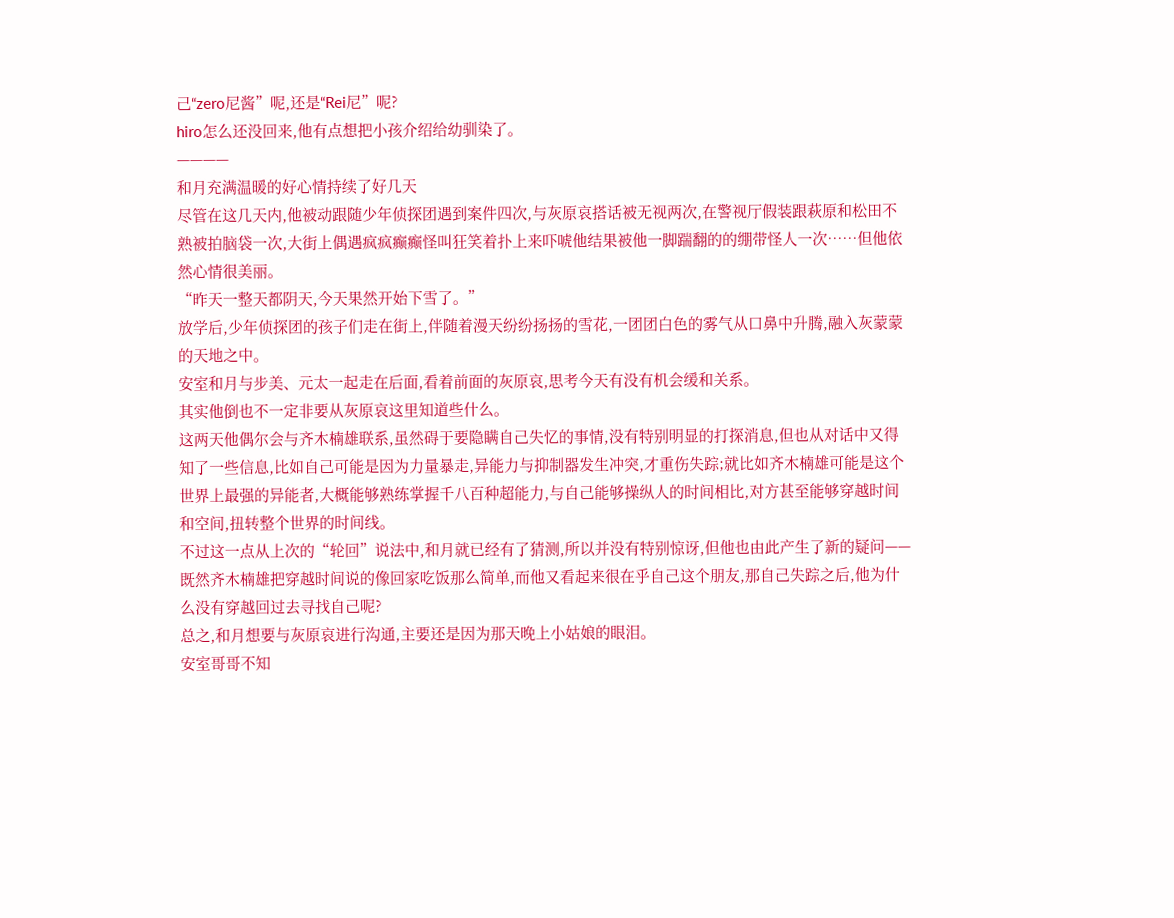己“zero尼酱”呢,还是“Rei尼”呢?
hiro怎么还没回来,他有点想把小孩介绍给幼驯染了。
————
和月充满温暖的好心情持续了好几天
尽管在这几天内,他被动跟随少年侦探团遇到案件四次,与灰原哀搭话被无视两次,在警视厅假装跟萩原和松田不熟被拍脑袋一次,大街上偶遇疯疯癫癫怪叫狂笑着扑上来吓唬他结果被他一脚踹翻的的绷带怪人一次……但他依然心情很美丽。
“昨天一整天都阴天,今天果然开始下雪了。”
放学后,少年侦探团的孩子们走在街上,伴随着漫天纷纷扬扬的雪花,一团团白色的雾气从口鼻中升腾,融入灰蒙蒙的天地之中。
安室和月与步美、元太一起走在后面,看着前面的灰原哀,思考今天有没有机会缓和关系。
其实他倒也不一定非要从灰原哀这里知道些什么。
这两天他偶尔会与齐木楠雄联系,虽然碍于要隐瞒自己失忆的事情,没有特别明显的打探消息,但也从对话中又得知了一些信息,比如自己可能是因为力量暴走,异能力与抑制器发生冲突,才重伤失踪;就比如齐木楠雄可能是这个世界上最强的异能者,大概能够熟练掌握千八百种超能力,与自己能够操纵人的时间相比,对方甚至能够穿越时间和空间,扭转整个世界的时间线。
不过这一点从上次的“轮回”说法中,和月就已经有了猜测,所以并没有特别惊讶,但他也由此产生了新的疑问——既然齐木楠雄把穿越时间说的像回家吃饭那么简单,而他又看起来很在乎自己这个朋友,那自己失踪之后,他为什么没有穿越回过去寻找自己呢?
总之,和月想要与灰原哀进行沟通,主要还是因为那天晚上小姑娘的眼泪。
安室哥哥不知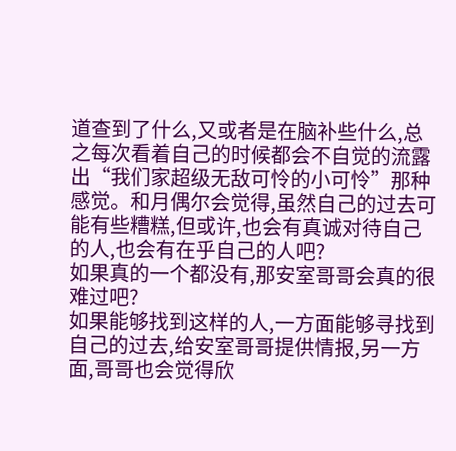道查到了什么,又或者是在脑补些什么,总之每次看着自己的时候都会不自觉的流露出“我们家超级无敌可怜的小可怜”那种感觉。和月偶尔会觉得,虽然自己的过去可能有些糟糕,但或许,也会有真诚对待自己的人,也会有在乎自己的人吧?
如果真的一个都没有,那安室哥哥会真的很难过吧?
如果能够找到这样的人,一方面能够寻找到自己的过去,给安室哥哥提供情报,另一方面,哥哥也会觉得欣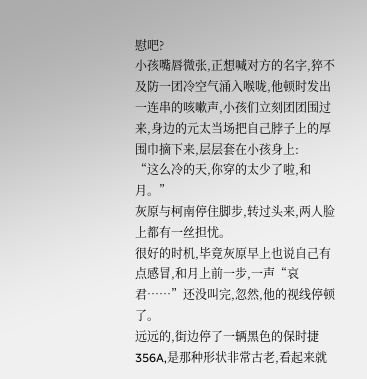慰吧?
小孩嘴唇微张,正想喊对方的名字,猝不及防一团冷空气涌入喉咙,他顿时发出一连串的咳嗽声,小孩们立刻团团围过来,身边的元太当场把自己脖子上的厚围巾摘下来,层层套在小孩身上:
“这么冷的天,你穿的太少了啦,和月。”
灰原与柯南停住脚步,转过头来,两人脸上都有一丝担忧。
很好的时机,毕竟灰原早上也说自己有点感冒,和月上前一步,一声“哀君……”还没叫完,忽然,他的视线停顿了。
远远的,街边停了一辆黑色的保时捷356A,是那种形状非常古老,看起来就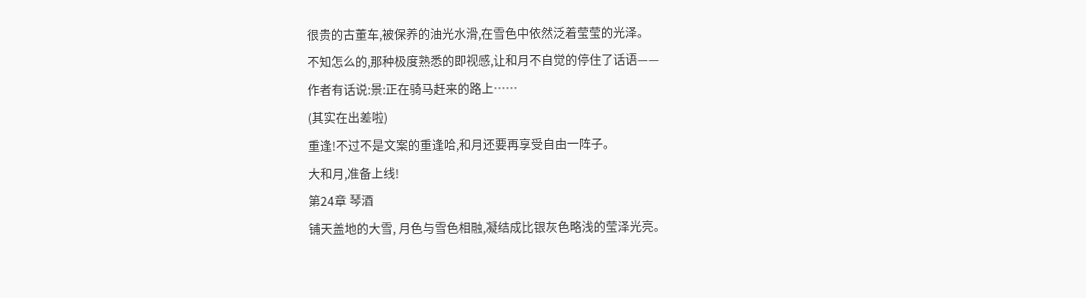很贵的古董车,被保养的油光水滑,在雪色中依然泛着莹莹的光泽。
不知怎么的,那种极度熟悉的即视感,让和月不自觉的停住了话语——
作者有话说:景:正在骑马赶来的路上……
(其实在出差啦)
重逢!不过不是文案的重逢哈,和月还要再享受自由一阵子。
大和月,准备上线!
第24章 琴酒
铺天盖地的大雪, 月色与雪色相融,凝结成比银灰色略浅的莹泽光亮。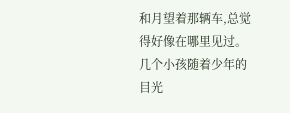和月望着那辆车,总觉得好像在哪里见过。
几个小孩随着少年的目光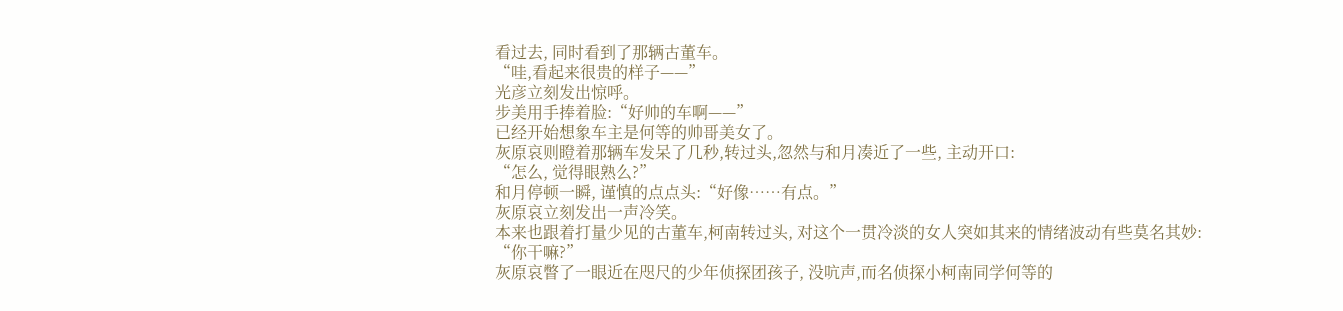看过去, 同时看到了那辆古董车。
“哇,看起来很贵的样子——”
光彦立刻发出惊呼。
步美用手捧着脸:“好帅的车啊——”
已经开始想象车主是何等的帅哥美女了。
灰原哀则瞪着那辆车发呆了几秒,转过头,忽然与和月凑近了一些, 主动开口:
“怎么, 觉得眼熟么?”
和月停顿一瞬, 谨慎的点点头:“好像……有点。”
灰原哀立刻发出一声冷笑。
本来也跟着打量少见的古董车,柯南转过头, 对这个一贯冷淡的女人突如其来的情绪波动有些莫名其妙:
“你干嘛?”
灰原哀瞥了一眼近在咫尺的少年侦探团孩子, 没吭声,而名侦探小柯南同学何等的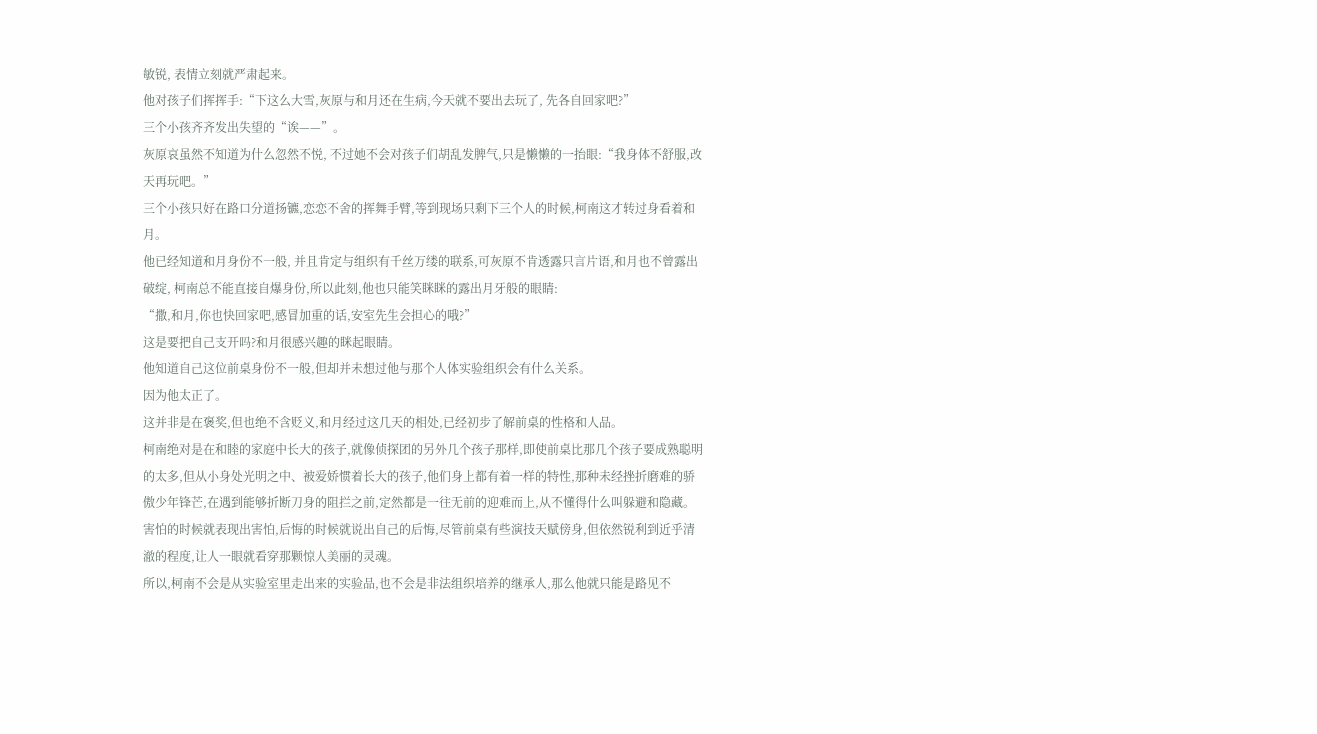敏锐, 表情立刻就严肃起来。
他对孩子们挥挥手:“下这么大雪,灰原与和月还在生病,今天就不要出去玩了, 先各自回家吧?”
三个小孩齐齐发出失望的“诶——”。
灰原哀虽然不知道为什么忽然不悦, 不过她不会对孩子们胡乱发脾气,只是懒懒的一抬眼:“我身体不舒服,改天再玩吧。”
三个小孩只好在路口分道扬镳,恋恋不舍的挥舞手臂,等到现场只剩下三个人的时候,柯南这才转过身看着和月。
他已经知道和月身份不一般, 并且肯定与组织有千丝万缕的联系,可灰原不肯透露只言片语,和月也不曾露出破绽, 柯南总不能直接自爆身份,所以此刻,他也只能笑眯眯的露出月牙般的眼睛:
“撒,和月,你也快回家吧,感冒加重的话,安室先生会担心的哦?”
这是要把自己支开吗?和月很感兴趣的眯起眼睛。
他知道自己这位前桌身份不一般,但却并未想过他与那个人体实验组织会有什么关系。
因为他太正了。
这并非是在褒奖,但也绝不含贬义,和月经过这几天的相处,已经初步了解前桌的性格和人品。
柯南绝对是在和睦的家庭中长大的孩子,就像侦探团的另外几个孩子那样,即使前桌比那几个孩子要成熟聪明的太多,但从小身处光明之中、被爱娇惯着长大的孩子,他们身上都有着一样的特性,那种未经挫折磨难的骄傲少年锋芒,在遇到能够折断刀身的阻拦之前,定然都是一往无前的迎难而上,从不懂得什么叫躲避和隐藏。
害怕的时候就表现出害怕,后悔的时候就说出自己的后悔,尽管前桌有些演技天赋傍身,但依然锐利到近乎清澈的程度,让人一眼就看穿那颗惊人美丽的灵魂。
所以,柯南不会是从实验室里走出来的实验品,也不会是非法组织培养的继承人,那么他就只能是路见不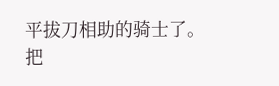平拔刀相助的骑士了。
把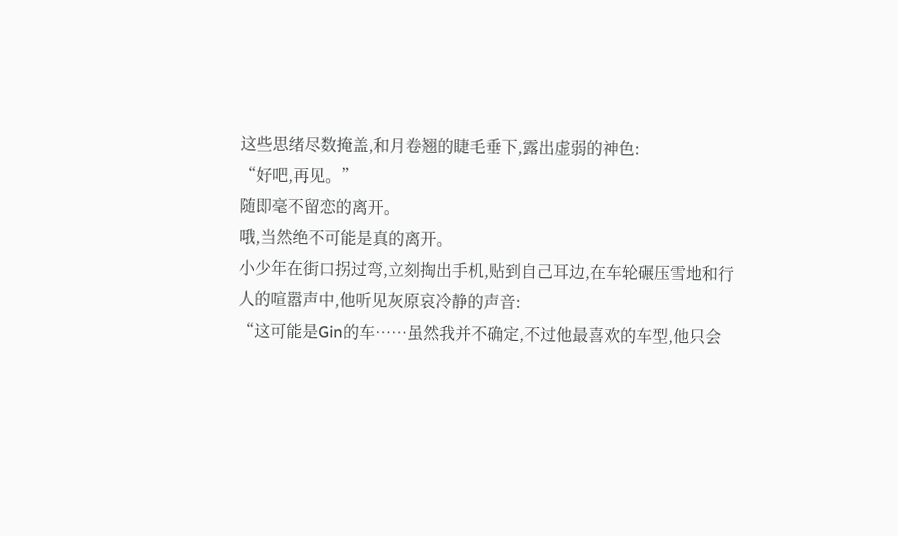这些思绪尽数掩盖,和月卷翘的睫毛垂下,露出虚弱的神色:
“好吧,再见。”
随即毫不留恋的离开。
哦,当然绝不可能是真的离开。
小少年在街口拐过弯,立刻掏出手机,贴到自己耳边,在车轮碾压雪地和行人的喧嚣声中,他听见灰原哀冷静的声音:
“这可能是Gin的车……虽然我并不确定,不过他最喜欢的车型,他只会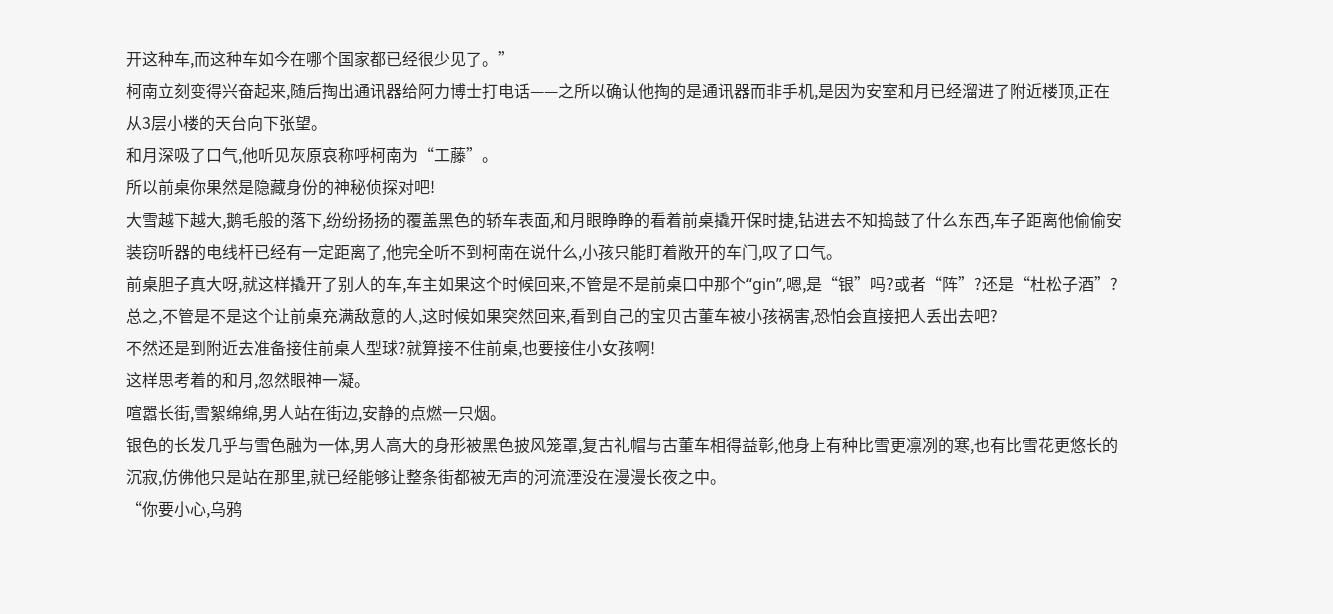开这种车,而这种车如今在哪个国家都已经很少见了。”
柯南立刻变得兴奋起来,随后掏出通讯器给阿力博士打电话——之所以确认他掏的是通讯器而非手机,是因为安室和月已经溜进了附近楼顶,正在从3层小楼的天台向下张望。
和月深吸了口气,他听见灰原哀称呼柯南为“工藤”。
所以前桌你果然是隐藏身份的神秘侦探对吧!
大雪越下越大,鹅毛般的落下,纷纷扬扬的覆盖黑色的轿车表面,和月眼睁睁的看着前桌撬开保时捷,钻进去不知捣鼓了什么东西,车子距离他偷偷安装窃听器的电线杆已经有一定距离了,他完全听不到柯南在说什么,小孩只能盯着敞开的车门,叹了口气。
前桌胆子真大呀,就这样撬开了别人的车,车主如果这个时候回来,不管是不是前桌口中那个“gin”,嗯,是“银”吗?或者“阵”?还是“杜松子酒”?
总之,不管是不是这个让前桌充满敌意的人,这时候如果突然回来,看到自己的宝贝古董车被小孩祸害,恐怕会直接把人丢出去吧?
不然还是到附近去准备接住前桌人型球?就算接不住前桌,也要接住小女孩啊!
这样思考着的和月,忽然眼神一凝。
喧嚣长街,雪絮绵绵,男人站在街边,安静的点燃一只烟。
银色的长发几乎与雪色融为一体,男人高大的身形被黑色披风笼罩,复古礼帽与古董车相得益彰,他身上有种比雪更凛冽的寒,也有比雪花更悠长的沉寂,仿佛他只是站在那里,就已经能够让整条街都被无声的河流湮没在漫漫长夜之中。
“你要小心,乌鸦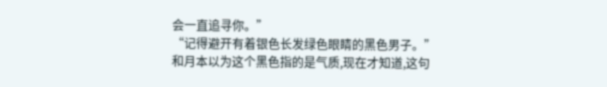会一直追寻你。”
“记得避开有着银色长发绿色眼睛的黑色男子。”
和月本以为这个黑色指的是气质,现在才知道,这句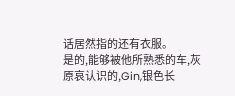话居然指的还有衣服。
是的,能够被他所熟悉的车,灰原哀认识的,Gin,银色长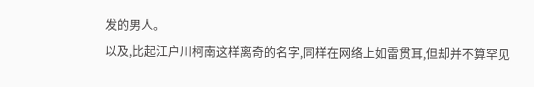发的男人。
以及,比起江户川柯南这样离奇的名字,同样在网络上如雷贯耳,但却并不算罕见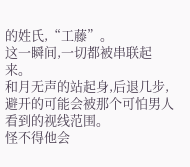的姓氏,“工藤”。
这一瞬间,一切都被串联起来。
和月无声的站起身,后退几步,避开的可能会被那个可怕男人看到的视线范围。
怪不得他会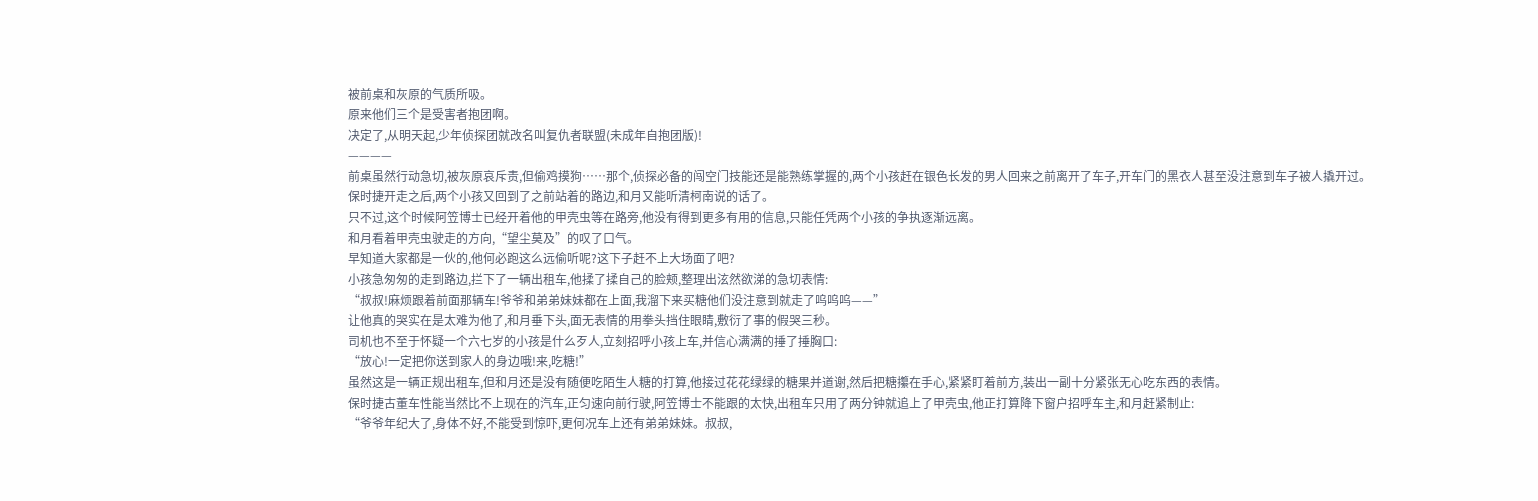被前桌和灰原的气质所吸。
原来他们三个是受害者抱团啊。
决定了,从明天起,少年侦探团就改名叫复仇者联盟(未成年自抱团版)!
————
前桌虽然行动急切,被灰原哀斥责,但偷鸡摸狗……那个,侦探必备的闯空门技能还是能熟练掌握的,两个小孩赶在银色长发的男人回来之前离开了车子,开车门的黑衣人甚至没注意到车子被人撬开过。
保时捷开走之后,两个小孩又回到了之前站着的路边,和月又能听清柯南说的话了。
只不过,这个时候阿笠博士已经开着他的甲壳虫等在路旁,他没有得到更多有用的信息,只能任凭两个小孩的争执逐渐远离。
和月看着甲壳虫驶走的方向,“望尘莫及”的叹了口气。
早知道大家都是一伙的,他何必跑这么远偷听呢?这下子赶不上大场面了吧?
小孩急匆匆的走到路边,拦下了一辆出租车,他揉了揉自己的脸颊,整理出泫然欲涕的急切表情:
“叔叔!麻烦跟着前面那辆车!爷爷和弟弟妹妹都在上面,我溜下来买糖他们没注意到就走了呜呜呜——”
让他真的哭实在是太难为他了,和月垂下头,面无表情的用拳头挡住眼睛,敷衍了事的假哭三秒。
司机也不至于怀疑一个六七岁的小孩是什么歹人,立刻招呼小孩上车,并信心满满的捶了捶胸口:
“放心!一定把你送到家人的身边哦!来,吃糖!”
虽然这是一辆正规出租车,但和月还是没有随便吃陌生人糖的打算,他接过花花绿绿的糖果并道谢,然后把糖攥在手心,紧紧盯着前方,装出一副十分紧张无心吃东西的表情。
保时捷古董车性能当然比不上现在的汽车,正匀速向前行驶,阿笠博士不能跟的太快,出租车只用了两分钟就追上了甲壳虫,他正打算降下窗户招呼车主,和月赶紧制止:
“爷爷年纪大了,身体不好,不能受到惊吓,更何况车上还有弟弟妹妹。叔叔,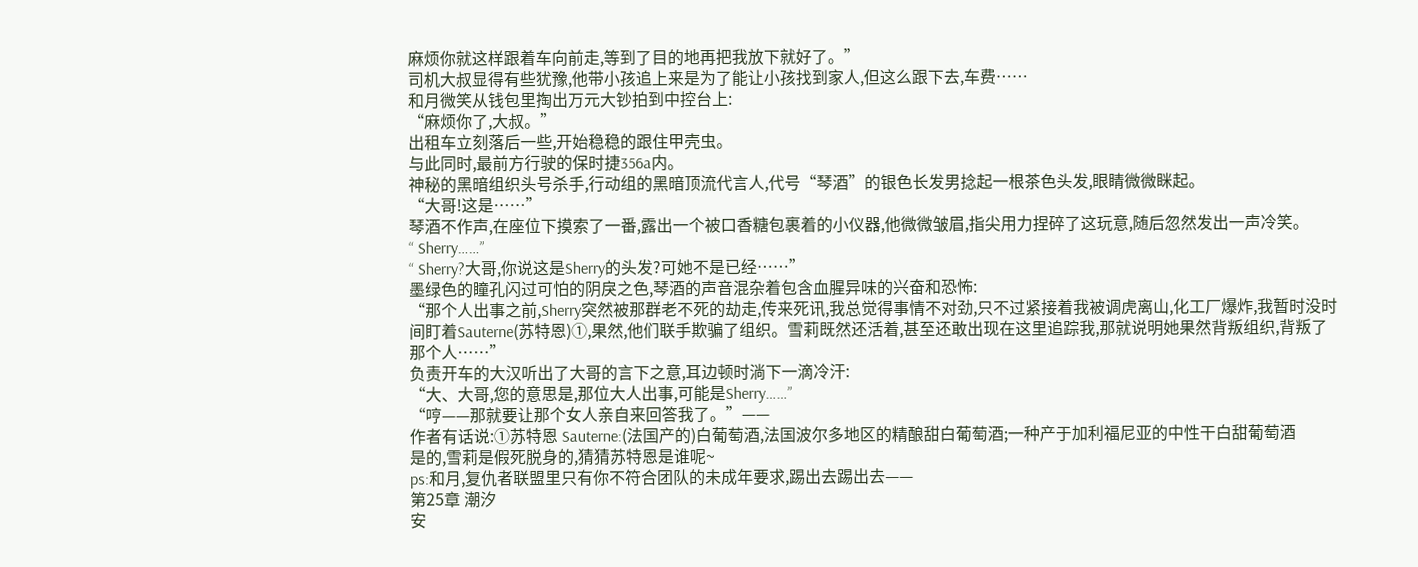麻烦你就这样跟着车向前走,等到了目的地再把我放下就好了。”
司机大叔显得有些犹豫,他带小孩追上来是为了能让小孩找到家人,但这么跟下去,车费……
和月微笑从钱包里掏出万元大钞拍到中控台上:
“麻烦你了,大叔。”
出租车立刻落后一些,开始稳稳的跟住甲壳虫。
与此同时,最前方行驶的保时捷356a内。
神秘的黑暗组织头号杀手,行动组的黑暗顶流代言人,代号“琴酒”的银色长发男捻起一根茶色头发,眼睛微微眯起。
“大哥!这是……”
琴酒不作声,在座位下摸索了一番,露出一个被口香糖包裹着的小仪器,他微微皱眉,指尖用力捏碎了这玩意,随后忽然发出一声冷笑。
“ Sherry……”
“ Sherry?大哥,你说这是Sherry的头发?可她不是已经……”
墨绿色的瞳孔闪过可怕的阴戾之色,琴酒的声音混杂着包含血腥异味的兴奋和恐怖:
“那个人出事之前,Sherry突然被那群老不死的劫走,传来死讯,我总觉得事情不对劲,只不过紧接着我被调虎离山,化工厂爆炸,我暂时没时间盯着Sauterne(苏特恩)①,果然,他们联手欺骗了组织。雪莉既然还活着,甚至还敢出现在这里追踪我,那就说明她果然背叛组织,背叛了那个人……”
负责开车的大汉听出了大哥的言下之意,耳边顿时淌下一滴冷汗:
“大、大哥,您的意思是,那位大人出事,可能是Sherry……”
“哼——那就要让那个女人亲自来回答我了。”——
作者有话说:①苏特恩 Sauterne:(法国产的)白葡萄酒,法国波尔多地区的精酿甜白葡萄酒;一种产于加利福尼亚的中性干白甜葡萄酒
是的,雪莉是假死脱身的,猜猜苏特恩是谁呢~
ps:和月,复仇者联盟里只有你不符合团队的未成年要求,踢出去踢出去——
第25章 潮汐
安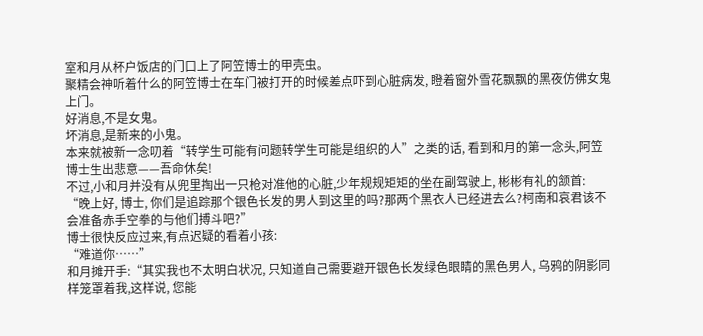室和月从杯户饭店的门口上了阿笠博士的甲壳虫。
聚精会神听着什么的阿笠博士在车门被打开的时候差点吓到心脏病发, 瞪着窗外雪花飘飘的黑夜仿佛女鬼上门。
好消息,不是女鬼。
坏消息,是新来的小鬼。
本来就被新一念叨着“转学生可能有问题转学生可能是组织的人”之类的话, 看到和月的第一念头,阿笠博士生出悲意——吾命休矣!
不过,小和月并没有从兜里掏出一只枪对准他的心脏,少年规规矩矩的坐在副驾驶上, 彬彬有礼的颔首:
“晚上好, 博士, 你们是追踪那个银色长发的男人到这里的吗?那两个黑衣人已经进去么?柯南和哀君该不会准备赤手空拳的与他们搏斗吧?”
博士很快反应过来,有点迟疑的看着小孩:
“难道你……”
和月摊开手:“其实我也不太明白状况, 只知道自己需要避开银色长发绿色眼睛的黑色男人, 乌鸦的阴影同样笼罩着我,这样说, 您能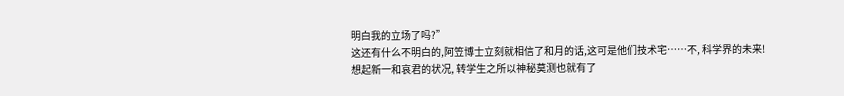明白我的立场了吗?”
这还有什么不明白的,阿笠博士立刻就相信了和月的话,这可是他们技术宅……不, 科学界的未来!
想起新一和哀君的状况, 转学生之所以神秘莫测也就有了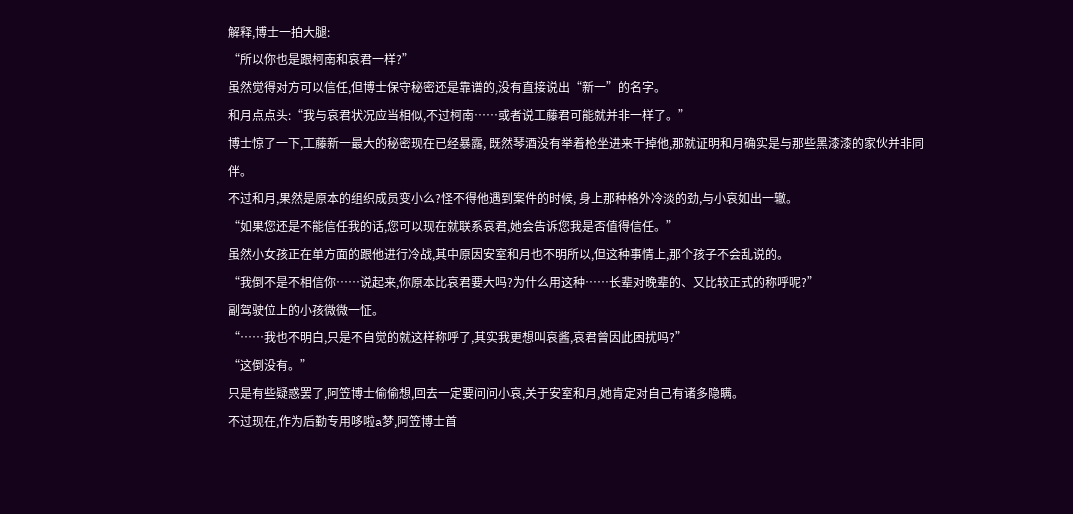解释,博士一拍大腿:
“所以你也是跟柯南和哀君一样?”
虽然觉得对方可以信任,但博士保守秘密还是靠谱的,没有直接说出“新一”的名字。
和月点点头:“我与哀君状况应当相似,不过柯南……或者说工藤君可能就并非一样了。”
博士惊了一下,工藤新一最大的秘密现在已经暴露, 既然琴酒没有举着枪坐进来干掉他,那就证明和月确实是与那些黑漆漆的家伙并非同伴。
不过和月,果然是原本的组织成员变小么?怪不得他遇到案件的时候, 身上那种格外冷淡的劲,与小哀如出一辙。
“如果您还是不能信任我的话,您可以现在就联系哀君,她会告诉您我是否值得信任。”
虽然小女孩正在单方面的跟他进行冷战,其中原因安室和月也不明所以,但这种事情上,那个孩子不会乱说的。
“我倒不是不相信你……说起来,你原本比哀君要大吗?为什么用这种……长辈对晚辈的、又比较正式的称呼呢?”
副驾驶位上的小孩微微一怔。
“……我也不明白,只是不自觉的就这样称呼了,其实我更想叫哀酱,哀君曾因此困扰吗?”
“这倒没有。”
只是有些疑惑罢了,阿笠博士偷偷想,回去一定要问问小哀,关于安室和月,她肯定对自己有诸多隐瞒。
不过现在,作为后勤专用哆啦a梦,阿笠博士首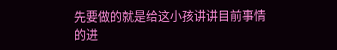先要做的就是给这小孩讲讲目前事情的进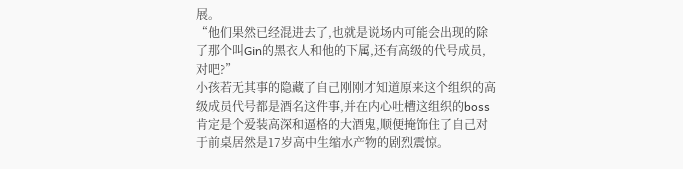展。
“他们果然已经混进去了,也就是说场内可能会出现的除了那个叫Gin的黑衣人和他的下属,还有高级的代号成员,对吧?”
小孩若无其事的隐藏了自己刚刚才知道原来这个组织的高级成员代号都是酒名这件事,并在内心吐槽这组织的boss肯定是个爱装高深和逼格的大酒鬼,顺便掩饰住了自己对于前桌居然是17岁高中生缩水产物的剧烈震惊。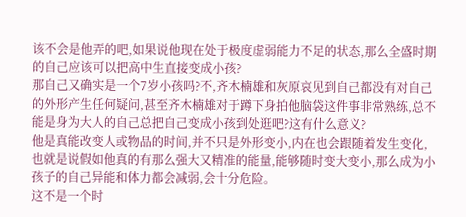该不会是他弄的吧,如果说他现在处于极度虚弱能力不足的状态,那么全盛时期的自己应该可以把高中生直接变成小孩?
那自己又确实是一个7岁小孩吗?不,齐木楠雄和灰原哀见到自己都没有对自己的外形产生任何疑问,甚至齐木楠雄对于蹲下身拍他脑袋这件事非常熟练,总不能是身为大人的自己总把自己变成小孩到处逛吧?这有什么意义?
他是真能改变人或物品的时间,并不只是外形变小,内在也会跟随着发生变化,也就是说假如他真的有那么强大又精准的能量,能够随时变大变小,那么成为小孩子的自己异能和体力都会减弱,会十分危险。
这不是一个时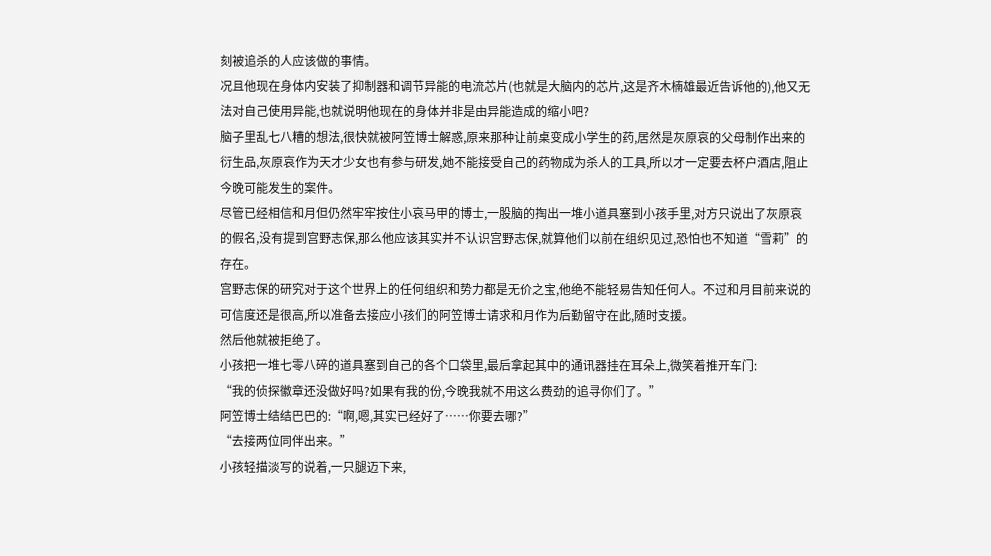刻被追杀的人应该做的事情。
况且他现在身体内安装了抑制器和调节异能的电流芯片(也就是大脑内的芯片,这是齐木楠雄最近告诉他的),他又无法对自己使用异能,也就说明他现在的身体并非是由异能造成的缩小吧?
脑子里乱七八糟的想法,很快就被阿笠博士解惑,原来那种让前桌变成小学生的药,居然是灰原哀的父母制作出来的衍生品,灰原哀作为天才少女也有参与研发,她不能接受自己的药物成为杀人的工具,所以才一定要去杯户酒店,阻止今晚可能发生的案件。
尽管已经相信和月但仍然牢牢按住小哀马甲的博士,一股脑的掏出一堆小道具塞到小孩手里,对方只说出了灰原哀的假名,没有提到宫野志保,那么他应该其实并不认识宫野志保,就算他们以前在组织见过,恐怕也不知道“雪莉”的存在。
宫野志保的研究对于这个世界上的任何组织和势力都是无价之宝,他绝不能轻易告知任何人。不过和月目前来说的可信度还是很高,所以准备去接应小孩们的阿笠博士请求和月作为后勤留守在此,随时支援。
然后他就被拒绝了。
小孩把一堆七零八碎的道具塞到自己的各个口袋里,最后拿起其中的通讯器挂在耳朵上,微笑着推开车门:
“我的侦探徽章还没做好吗?如果有我的份,今晚我就不用这么费劲的追寻你们了。”
阿笠博士结结巴巴的:“啊,嗯,其实已经好了……你要去哪?”
“去接两位同伴出来。”
小孩轻描淡写的说着,一只腿迈下来,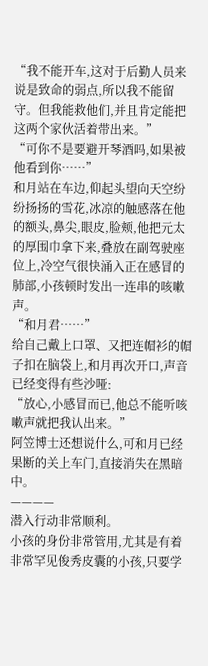“我不能开车,这对于后勤人员来说是致命的弱点,所以我不能留守。但我能救他们,并且肯定能把这两个家伙活着带出来。”
“可你不是要避开琴酒吗,如果被他看到你……”
和月站在车边,仰起头望向天空纷纷扬扬的雪花,冰凉的触感落在他的额头,鼻尖,眼皮,脸颊,他把元太的厚围巾拿下来,叠放在副驾驶座位上,冷空气很快涌入正在感冒的肺部,小孩顿时发出一连串的咳嗽声。
“和月君……”
给自己戴上口罩、又把连帽衫的帽子扣在脑袋上,和月再次开口,声音已经变得有些沙哑:
“放心,小感冒而已,他总不能听咳嗽声就把我认出来。”
阿笠博士还想说什么,可和月已经果断的关上车门,直接消失在黑暗中。
————
潜入行动非常顺利。
小孩的身份非常管用,尤其是有着非常罕见俊秀皮囊的小孩,只要学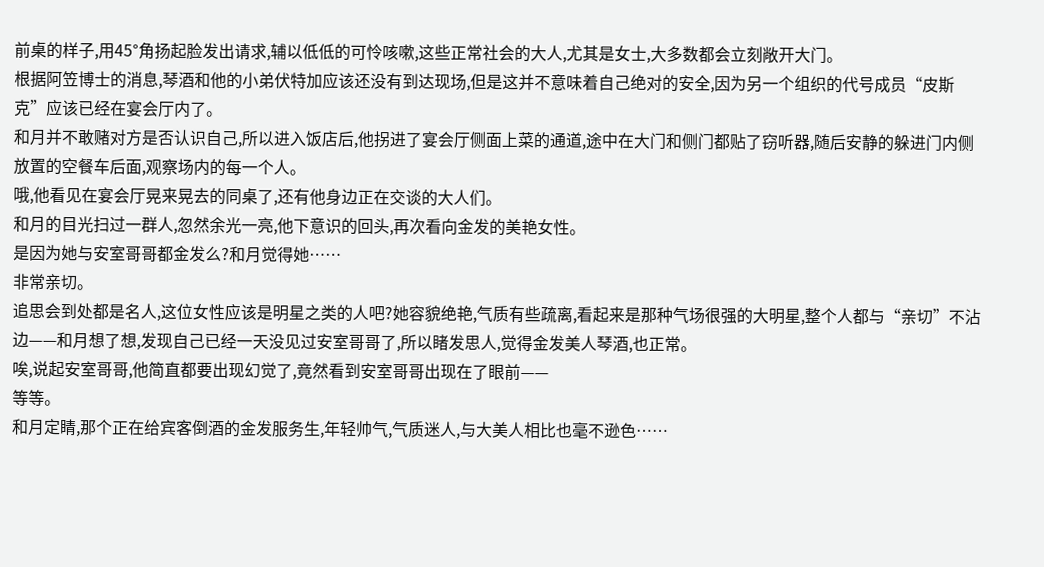前桌的样子,用45°角扬起脸发出请求,辅以低低的可怜咳嗽,这些正常社会的大人,尤其是女士,大多数都会立刻敞开大门。
根据阿笠博士的消息,琴酒和他的小弟伏特加应该还没有到达现场,但是这并不意味着自己绝对的安全,因为另一个组织的代号成员“皮斯克”应该已经在宴会厅内了。
和月并不敢赌对方是否认识自己,所以进入饭店后,他拐进了宴会厅侧面上菜的通道,途中在大门和侧门都贴了窃听器,随后安静的躲进门内侧放置的空餐车后面,观察场内的每一个人。
哦,他看见在宴会厅晃来晃去的同桌了,还有他身边正在交谈的大人们。
和月的目光扫过一群人,忽然余光一亮,他下意识的回头,再次看向金发的美艳女性。
是因为她与安室哥哥都金发么?和月觉得她……
非常亲切。
追思会到处都是名人,这位女性应该是明星之类的人吧?她容貌绝艳,气质有些疏离,看起来是那种气场很强的大明星,整个人都与“亲切”不沾边——和月想了想,发现自己已经一天没见过安室哥哥了,所以睹发思人,觉得金发美人琴酒,也正常。
唉,说起安室哥哥,他简直都要出现幻觉了,竟然看到安室哥哥出现在了眼前——
等等。
和月定睛,那个正在给宾客倒酒的金发服务生,年轻帅气,气质迷人,与大美人相比也毫不逊色……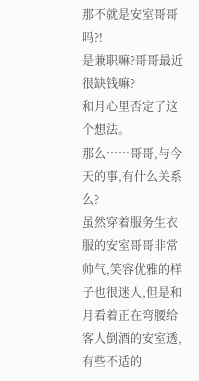那不就是安室哥哥吗?!
是兼职嘛?哥哥最近很缺钱嘛?
和月心里否定了这个想法。
那么……哥哥,与今天的事,有什么关系么?
虽然穿着服务生衣服的安室哥哥非常帅气,笑容优雅的样子也很迷人,但是和月看着正在弯腰给客人倒酒的安室透,有些不适的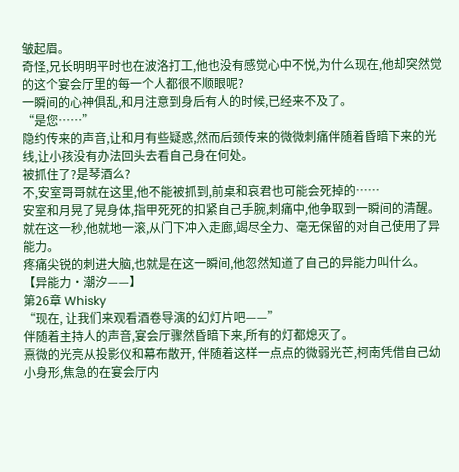皱起眉。
奇怪,兄长明明平时也在波洛打工,他也没有感觉心中不悦,为什么现在,他却突然觉的这个宴会厅里的每一个人都很不顺眼呢?
一瞬间的心神俱乱,和月注意到身后有人的时候,已经来不及了。
“是您……”
隐约传来的声音,让和月有些疑惑,然而后颈传来的微微刺痛伴随着昏暗下来的光线,让小孩没有办法回头去看自己身在何处。
被抓住了?是琴酒么?
不,安室哥哥就在这里,他不能被抓到,前桌和哀君也可能会死掉的……
安室和月晃了晃身体,指甲死死的扣紧自己手腕,刺痛中,他争取到一瞬间的清醒。
就在这一秒,他就地一滚,从门下冲入走廊,竭尽全力、毫无保留的对自己使用了异能力。
疼痛尖锐的刺进大脑,也就是在这一瞬间,他忽然知道了自己的异能力叫什么。
【异能力·潮汐——】
第26章 Whisky
“现在, 让我们来观看酒卷导演的幻灯片吧——”
伴随着主持人的声音,宴会厅骤然昏暗下来,所有的灯都熄灭了。
熹微的光亮从投影仪和幕布散开, 伴随着这样一点点的微弱光芒,柯南凭借自己幼小身形,焦急的在宴会厅内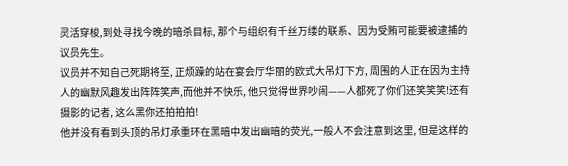灵活穿梭,到处寻找今晚的暗杀目标, 那个与组织有千丝万缕的联系、因为受贿可能要被逮捕的议员先生。
议员并不知自己死期将至, 正烦躁的站在宴会厅华丽的欧式大吊灯下方, 周围的人正在因为主持人的幽默风趣发出阵阵笑声,而他并不快乐, 他只觉得世界吵闹——人都死了你们还笑笑笑!还有摄影的记者, 这么黑你还拍拍拍!
他并没有看到头顶的吊灯承重环在黑暗中发出幽暗的荧光,一般人不会注意到这里, 但是这样的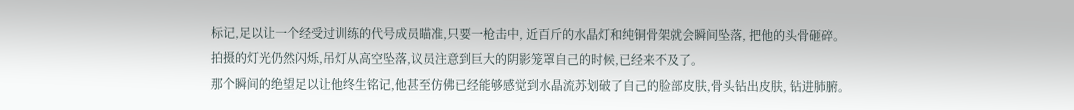标记,足以让一个经受过训练的代号成员瞄准,只要一枪击中, 近百斤的水晶灯和纯铜骨架就会瞬间坠落, 把他的头骨砸碎。
拍摄的灯光仍然闪烁,吊灯从高空坠落,议员注意到巨大的阴影笼罩自己的时候,已经来不及了。
那个瞬间的绝望足以让他终生铭记,他甚至仿佛已经能够感觉到水晶流苏划破了自己的脸部皮肤,骨头钻出皮肤, 钻进肺腑。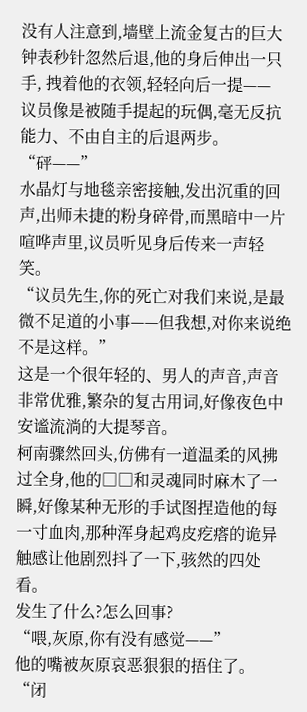没有人注意到,墙壁上流金复古的巨大钟表秒针忽然后退,他的身后伸出一只手, 拽着他的衣领,轻轻向后一提——
议员像是被随手提起的玩偶,毫无反抗能力、不由自主的后退两步。
“砰——”
水晶灯与地毯亲密接触,发出沉重的回声,出师未捷的粉身碎骨,而黑暗中一片喧哗声里,议员听见身后传来一声轻笑。
“议员先生,你的死亡对我们来说,是最微不足道的小事——但我想,对你来说绝不是这样。”
这是一个很年轻的、男人的声音,声音非常优雅,繁杂的复古用词,好像夜色中安谧流淌的大提琴音。
柯南骤然回头,仿佛有一道温柔的风拂过全身,他的□□和灵魂同时麻木了一瞬,好像某种无形的手试图捏造他的每一寸血肉,那种浑身起鸡皮疙瘩的诡异触感让他剧烈抖了一下,骇然的四处看。
发生了什么?怎么回事?
“喂,灰原,你有没有感觉——”
他的嘴被灰原哀恶狠狠的捂住了。
“闭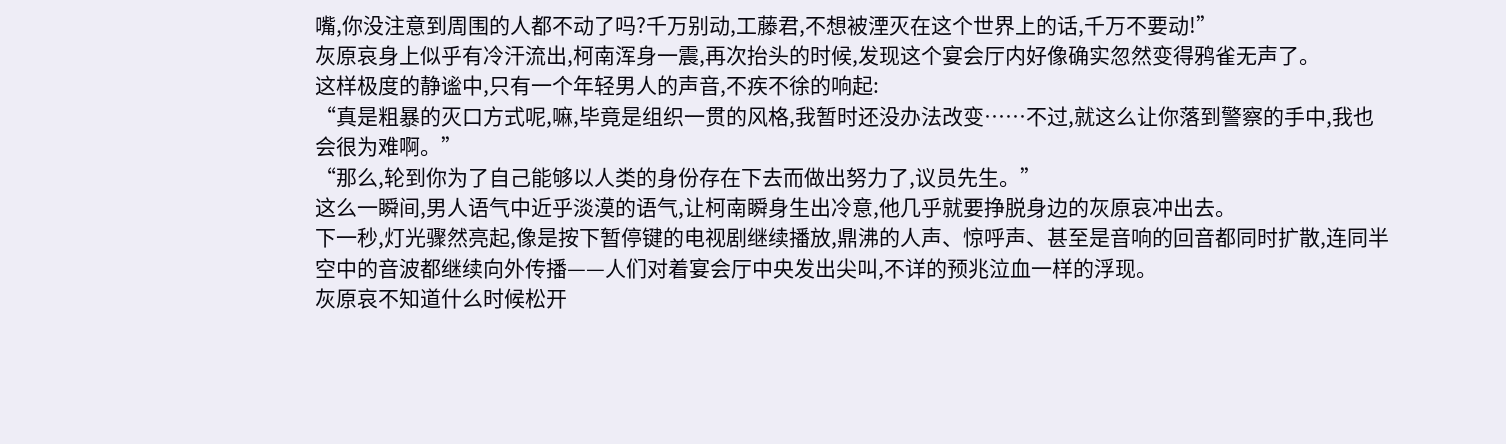嘴,你没注意到周围的人都不动了吗?千万别动,工藤君,不想被湮灭在这个世界上的话,千万不要动!”
灰原哀身上似乎有冷汗流出,柯南浑身一震,再次抬头的时候,发现这个宴会厅内好像确实忽然变得鸦雀无声了。
这样极度的静谧中,只有一个年轻男人的声音,不疾不徐的响起:
“真是粗暴的灭口方式呢,嘛,毕竟是组织一贯的风格,我暂时还没办法改变……不过,就这么让你落到警察的手中,我也会很为难啊。”
“那么,轮到你为了自己能够以人类的身份存在下去而做出努力了,议员先生。”
这么一瞬间,男人语气中近乎淡漠的语气,让柯南瞬身生出冷意,他几乎就要挣脱身边的灰原哀冲出去。
下一秒,灯光骤然亮起,像是按下暂停键的电视剧继续播放,鼎沸的人声、惊呼声、甚至是音响的回音都同时扩散,连同半空中的音波都继续向外传播——人们对着宴会厅中央发出尖叫,不详的预兆泣血一样的浮现。
灰原哀不知道什么时候松开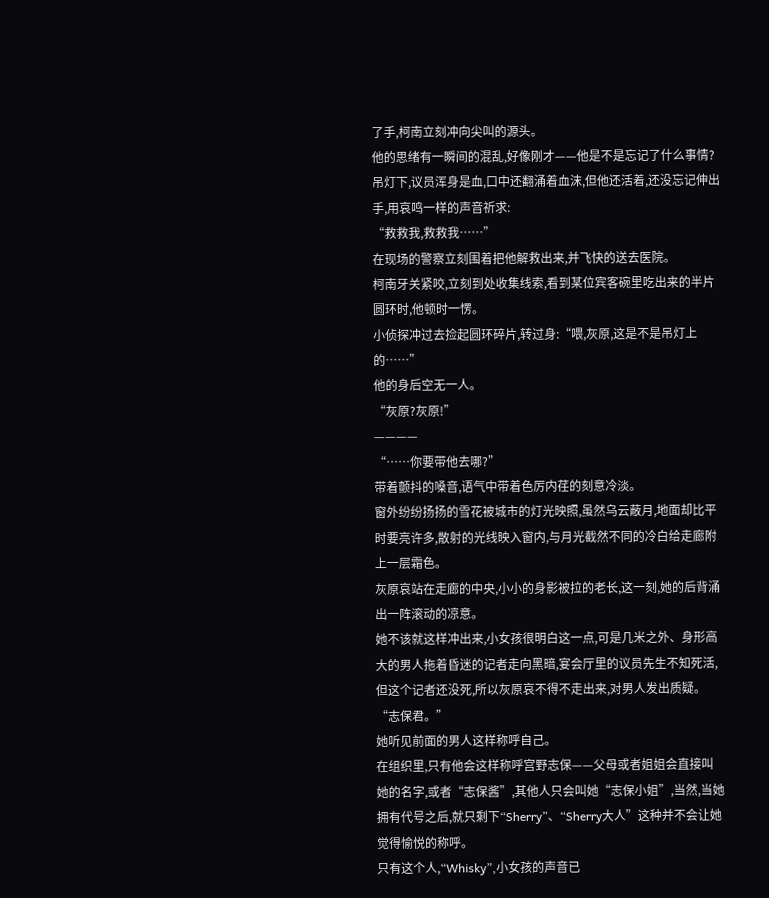了手,柯南立刻冲向尖叫的源头。
他的思绪有一瞬间的混乱,好像刚才——他是不是忘记了什么事情?
吊灯下,议员浑身是血,口中还翻涌着血沫,但他还活着,还没忘记伸出手,用哀鸣一样的声音祈求:
“救救我,救救我……”
在现场的警察立刻围着把他解救出来,并飞快的送去医院。
柯南牙关紧咬,立刻到处收集线索,看到某位宾客碗里吃出来的半片圆环时,他顿时一愣。
小侦探冲过去捡起圆环碎片,转过身:“喂,灰原,这是不是吊灯上的……”
他的身后空无一人。
“灰原?灰原!”
————
“……你要带他去哪?”
带着颤抖的嗓音,语气中带着色厉内荏的刻意冷淡。
窗外纷纷扬扬的雪花被城市的灯光映照,虽然乌云蔽月,地面却比平时要亮许多,散射的光线映入窗内,与月光截然不同的冷白给走廊附上一层霜色。
灰原哀站在走廊的中央,小小的身影被拉的老长,这一刻,她的后背涌出一阵滚动的凉意。
她不该就这样冲出来,小女孩很明白这一点,可是几米之外、身形高大的男人拖着昏迷的记者走向黑暗,宴会厅里的议员先生不知死活,但这个记者还没死,所以灰原哀不得不走出来,对男人发出质疑。
“志保君。”
她听见前面的男人这样称呼自己。
在组织里,只有他会这样称呼宫野志保——父母或者姐姐会直接叫她的名字,或者“志保酱”,其他人只会叫她“志保小姐”,当然,当她拥有代号之后,就只剩下“Sherry”、“Sherry大人”这种并不会让她觉得愉悦的称呼。
只有这个人,“Whisky”,小女孩的声音已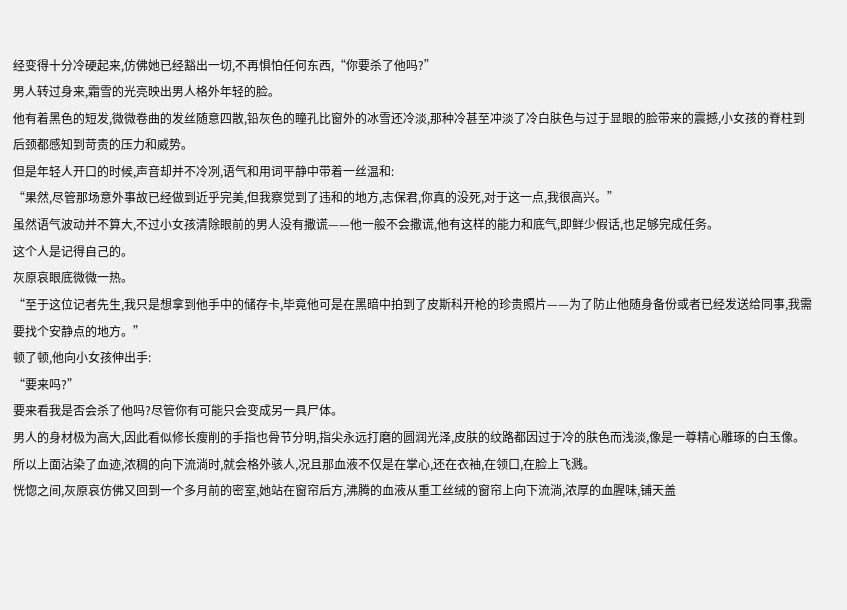经变得十分冷硬起来,仿佛她已经豁出一切,不再惧怕任何东西,“你要杀了他吗?”
男人转过身来,霜雪的光亮映出男人格外年轻的脸。
他有着黑色的短发,微微卷曲的发丝随意四散,铅灰色的瞳孔比窗外的冰雪还冷淡,那种冷甚至冲淡了冷白肤色与过于显眼的脸带来的震撼,小女孩的脊柱到后颈都感知到苛责的压力和威势。
但是年轻人开口的时候,声音却并不冷冽,语气和用词平静中带着一丝温和:
“果然,尽管那场意外事故已经做到近乎完美,但我察觉到了违和的地方,志保君,你真的没死,对于这一点,我很高兴。”
虽然语气波动并不算大,不过小女孩清除眼前的男人没有撒谎——他一般不会撒谎,他有这样的能力和底气,即鲜少假话,也足够完成任务。
这个人是记得自己的。
灰原哀眼底微微一热。
“至于这位记者先生,我只是想拿到他手中的储存卡,毕竟他可是在黑暗中拍到了皮斯科开枪的珍贵照片——为了防止他随身备份或者已经发送给同事,我需要找个安静点的地方。”
顿了顿,他向小女孩伸出手:
“要来吗?”
要来看我是否会杀了他吗?尽管你有可能只会变成另一具尸体。
男人的身材极为高大,因此看似修长瘦削的手指也骨节分明,指尖永远打磨的圆润光泽,皮肤的纹路都因过于冷的肤色而浅淡,像是一尊精心雕琢的白玉像。
所以上面沾染了血迹,浓稠的向下流淌时,就会格外骇人,况且那血液不仅是在掌心,还在衣袖,在领口,在脸上飞溅。
恍惚之间,灰原哀仿佛又回到一个多月前的密室,她站在窗帘后方,沸腾的血液从重工丝绒的窗帘上向下流淌,浓厚的血腥味,铺天盖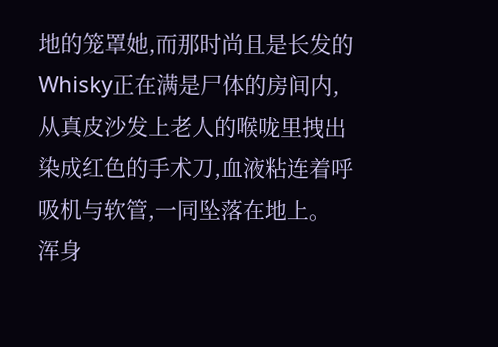地的笼罩她,而那时尚且是长发的Whisky正在满是尸体的房间内,从真皮沙发上老人的喉咙里拽出染成红色的手术刀,血液粘连着呼吸机与软管,一同坠落在地上。
浑身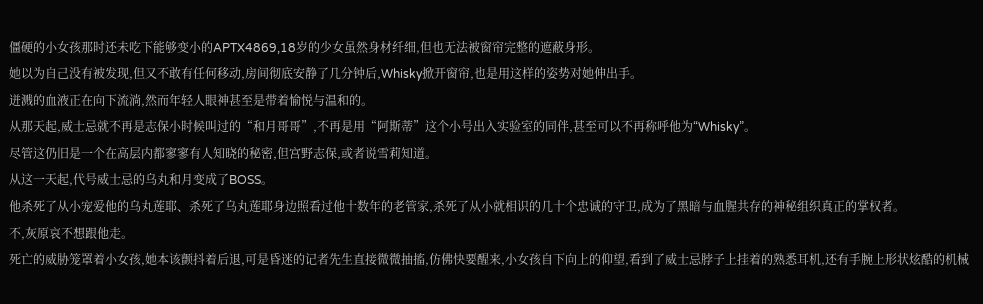僵硬的小女孩那时还未吃下能够变小的APTX4869,18岁的少女虽然身材纤细,但也无法被窗帘完整的遮蔽身形。
她以为自己没有被发现,但又不敢有任何移动,房间彻底安静了几分钟后,Whisky掀开窗帘,也是用这样的姿势对她伸出手。
迸溅的血液正在向下流淌,然而年轻人眼神甚至是带着愉悦与温和的。
从那天起,威士忌就不再是志保小时候叫过的“和月哥哥”,不再是用“阿斯蒂”这个小号出入实验室的同伴,甚至可以不再称呼他为“Whisky”。
尽管这仍旧是一个在高层内都寥寥有人知晓的秘密,但宫野志保,或者说雪莉知道。
从这一天起,代号威士忌的乌丸和月变成了BOSS。
他杀死了从小宠爱他的乌丸莲耶、杀死了乌丸莲耶身边照看过他十数年的老管家,杀死了从小就相识的几十个忠诚的守卫,成为了黑暗与血腥共存的神秘组织真正的掌权者。
不,灰原哀不想跟他走。
死亡的威胁笼罩着小女孩,她本该颤抖着后退,可是昏迷的记者先生直接微微抽搐,仿佛快要醒来,小女孩自下向上的仰望,看到了威士忌脖子上挂着的熟悉耳机,还有手腕上形状炫酷的机械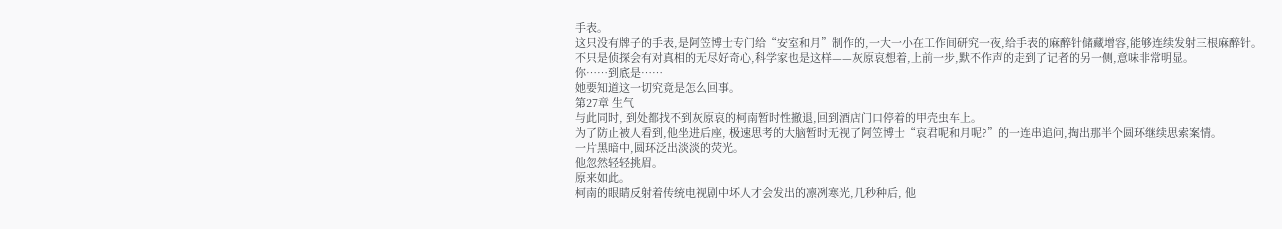手表。
这只没有牌子的手表,是阿笠博士专门给“安室和月”制作的,一大一小在工作间研究一夜,给手表的麻醉针储藏增容,能够连续发射三根麻醉针。
不只是侦探会有对真相的无尽好奇心,科学家也是这样——灰原哀想着,上前一步,默不作声的走到了记者的另一侧,意味非常明显。
你……到底是……
她要知道这一切究竟是怎么回事。
第27章 生气
与此同时, 到处都找不到灰原哀的柯南暂时性撤退,回到酒店门口停着的甲壳虫车上。
为了防止被人看到,他坐进后座, 极速思考的大脑暂时无视了阿笠博士“哀君呢和月呢?”的一连串追问,掏出那半个圆环继续思索案情。
一片黑暗中,圆环泛出淡淡的荧光。
他忽然轻轻挑眉。
原来如此。
柯南的眼睛反射着传统电视剧中坏人才会发出的凛冽寒光,几秒种后, 他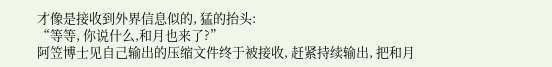才像是接收到外界信息似的, 猛的抬头:
“等等, 你说什么,和月也来了?”
阿笠博士见自己输出的压缩文件终于被接收, 赶紧持续输出, 把和月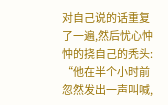对自己说的话重复了一遍,然后忧心忡忡的挠自己的秃头:
“他在半个小时前忽然发出一声叫喊,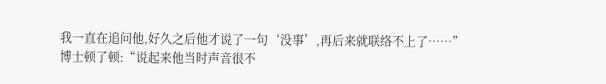我一直在追问他,好久之后他才说了一句‘没事’,再后来就联络不上了……”
博士顿了顿:“说起来他当时声音很不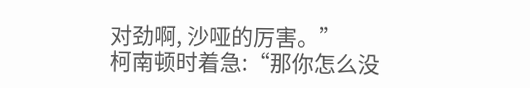对劲啊, 沙哑的厉害。”
柯南顿时着急:“那你怎么没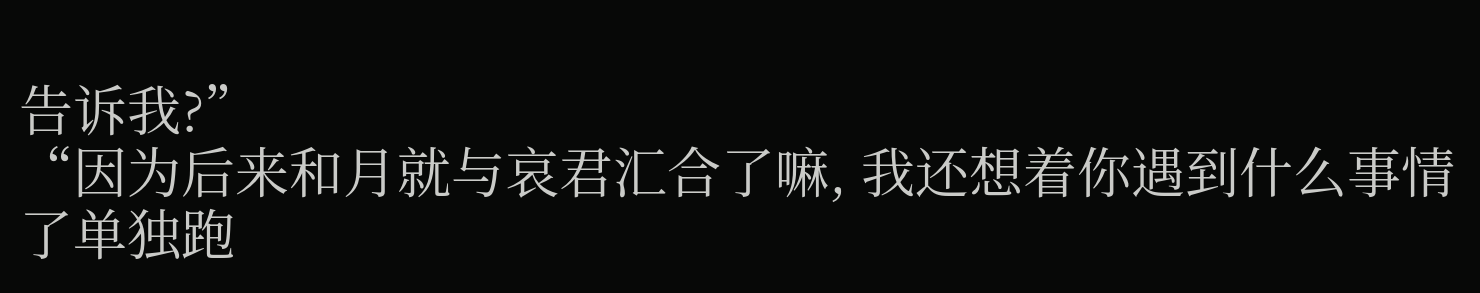告诉我?”
“因为后来和月就与哀君汇合了嘛, 我还想着你遇到什么事情了单独跑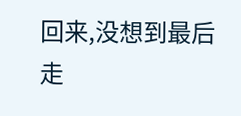回来,没想到最后走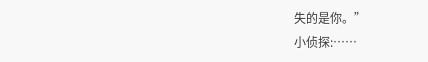失的是你。”
小侦探:……